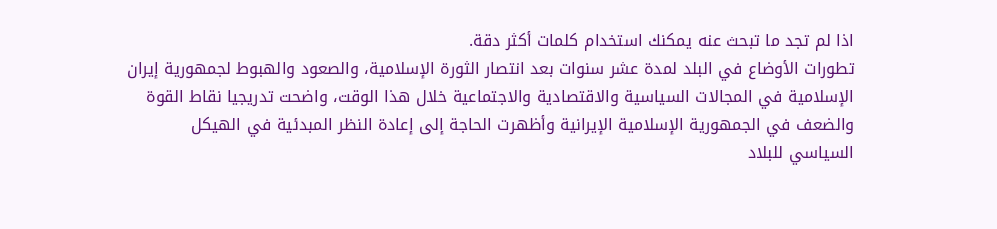اذا لم تجد ما تبحث عنه يمكنك استخدام كلمات أكثر دقة.
تطورات الأوضاع في البلد لمدة عشر سنوات بعد انتصار الثورة الإسلامية، والصعود والهبوط لجمهورية إيران الإسلامية في المجالات السياسية والاقتصادية والاجتماعية خلال هذا الوقت، واضحت تدريجيا نقاط القوة والضعف في الجمهورية الإسلامية الإيرانية وأظهرت الحاجة إلى إعادة النظر المبدئية في الهيكل السياسي للبلاد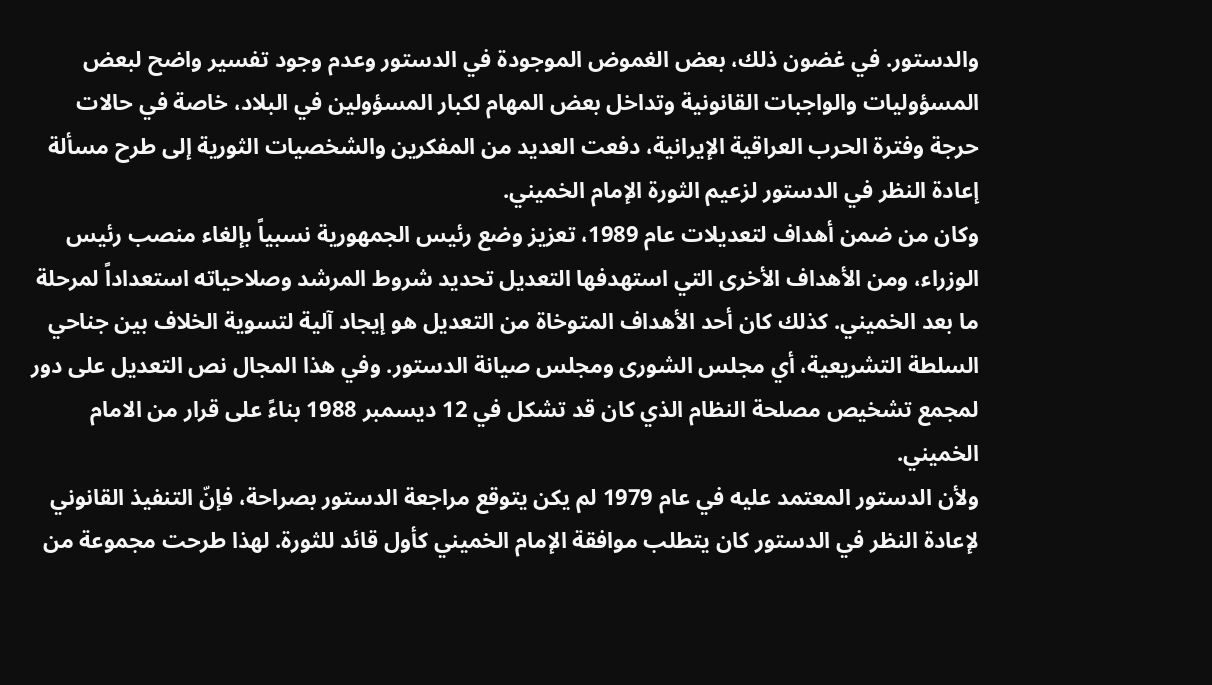والدستور. في غضون ذلك، بعض الغموض الموجودة في الدستور وعدم وجود تفسير واضح لبعض المسؤوليات والواجبات القانونية وتداخل بعض المهام لكبار المسؤولين في البلاد، خاصة في حالات حرجة وفترة الحرب العراقية الإيرانية، دفعت العديد من المفكرين والشخصيات الثورية إلی طرح مسألة إعادة النظر في الدستور لزعيم الثورة الإمام الخميني.
وكان من ضمن أهداف لتعديلات عام 1989، تعزيز وضع رئيس الجمهورية نسبياً بإلغاء منصب رئيس الوزراء، ومن الأهداف الأخرى التي استهدفها التعديل تحديد شروط المرشد وصلاحياته استعداداً لمرحلة ما بعد الخميني. كذلك كان أحد الأهداف المتوخاة من التعديل هو إيجاد آلية لتسوية الخلاف بين جناحي السلطة التشريعية، أي مجلس الشورى ومجلس صيانة الدستور. وفي هذا المجال نص التعديل على دور لمجمع تشخيص مصلحة النظام الذي كان قد تشكل في 12 ديسمبر 1988 بناءً على قرار من الامام الخميني.
ولأن الدستور المعتمد عليه في عام 1979 لم يكن يتوقع مراجعة الدستور بصراحة، فإنّ التنفيذ القانوني لإعادة النظر في الدستور كان يتطلب موافقة الإمام الخميني كأول قائد للثورة. لهذا طرحت مجموعة من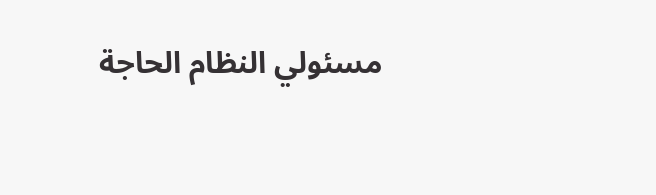مسئولي النظام الحاجة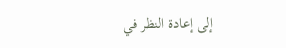إلى إعادة النظر في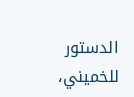الدستور للخميني،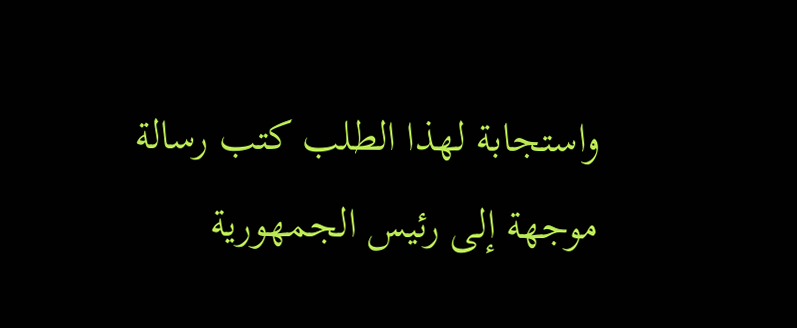واستجابة لهذا الطلب كتب رسالة موجهة إلى رئيس الجمهورية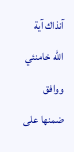آنذاك آية الله خامنئي ووافق ضمنها علی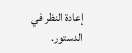إعادة النظر في الدستور.